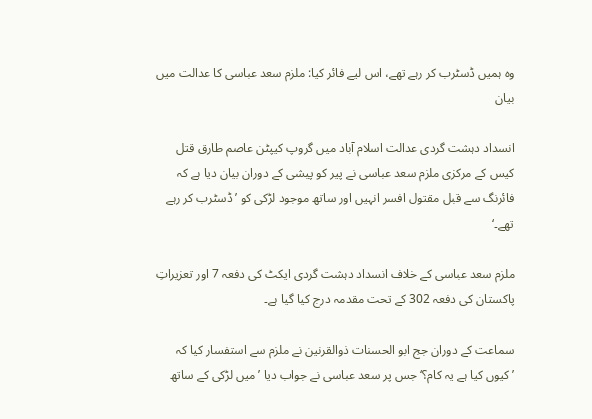وہ ہمیں ڈسٹرب کر رہے تھے، اس لیے فائر کیا: ملزم سعد عباسی کا عدالت میں بیان

انسداد دہشت گردی عدالت اسلام آباد میں گروپ کیپٹن عاصم طارق قتل کیس کے مرکزی ملزم سعد عباسی نے پیر کو پیشی کے دوران بیان دیا ہے کہ فائرنگ سے قبل مقتول افسر انہیں اور ساتھ موجود لڑکی کو ’ڈسٹرب کر رہے تھے۔‘

ملزم سعد عباسی کے خلاف انسداد دہشت گردی ایکٹ کی دفعہ 7 اور تعزیراتِ پاکستان کی دفعہ 302 کے تحت مقدمہ درج کیا گیا ہے۔

سماعت کے دوران جج ابو الحسنات ذوالقرنین نے ملزم سے استفسار کیا کہ ’کیوں کیا ہے یہ کام؟‘ جس پر سعد عباسی نے جواب دیا ’میں لڑکی کے ساتھ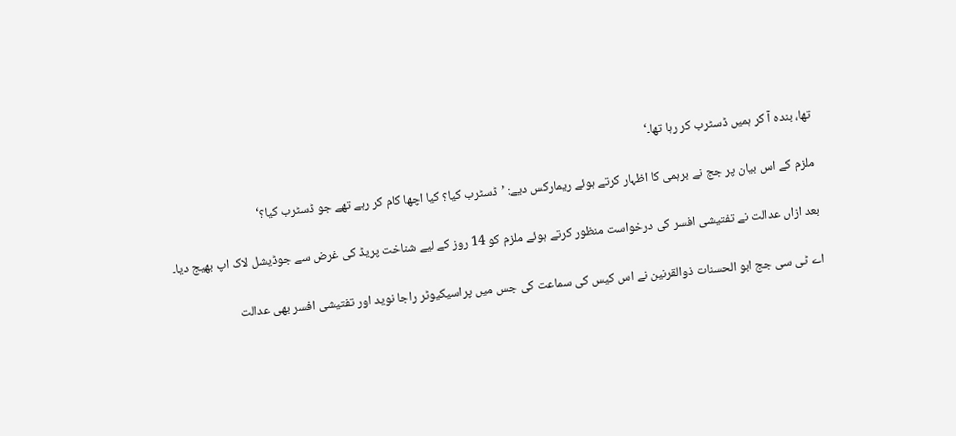تھا، بندہ آ کر ہمیں ڈسٹرب کر رہا تھا۔‘

ملزم کے اس بیان پر جج نے برہمی کا اظہار کرتے ہوئے ریمارکس دیے: ’ڈسٹرب کیا؟ کیا اچھا کام کر رہے تھے جو ڈسٹرب کیا؟‘

بعد ازاں عدالت نے تفتیشی افسر کی درخواست منظور کرتے ہوئے ملزم کو 14 روز کے لیے شناخت پریڈ کی غرض سے جوڈیشل لاک اپ بھیج دیا۔

اے ٹی سی جج ابو الحسنات ذوالقرنین نے اس کیس کی سماعت کی جس میں پراسیکیوٹر راجا نوید اور تفتیشی افسر بھی عدالت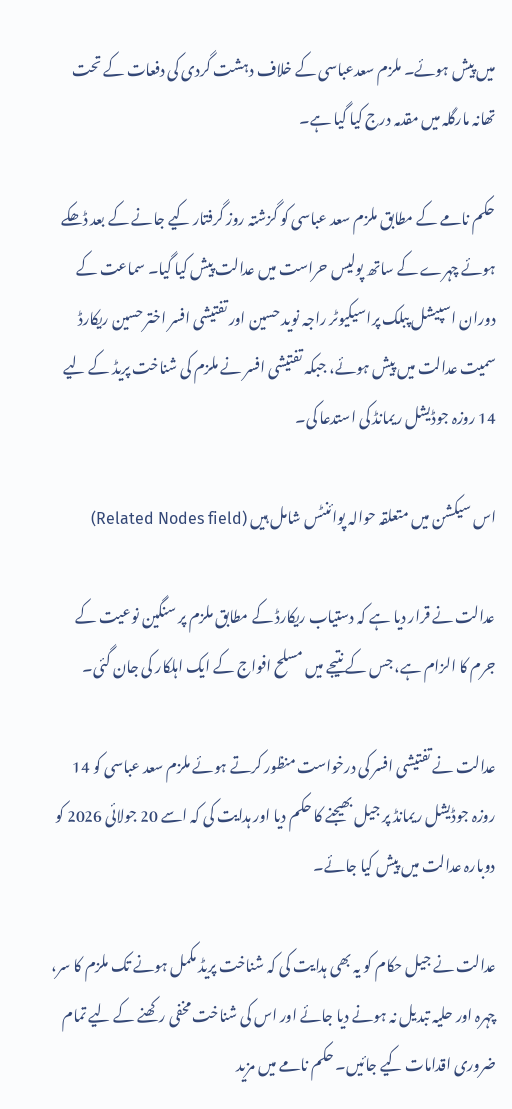میں پیش ہوئے۔ ملزم سعدعباسی کے خلاف دہشت گردی کی دفعات کے تحت تھانہ مارگلہ میں مقدمہ درج کیا گیا ہے۔

حکم نامے کے مطابق ملزم سعد عباسی کو گزشتہ روز گرفتار کیے جانے کے بعد ڈھکے ہوئے چہرے کے ساتھ پولیس حراست میں عدالت پیش کیا گیا۔ سماعت کے دوران اسپیشل پبلک پراسیکیوٹر راجہ نوید حسین اور تفتیشی افسر اختر حسین ریکارڈ سمیت عدالت میں پیش ہوئے، جبکہ تفتیشی افسر نے ملزم کی شناخت پریڈ کے لیے 14 روزہ جوڈیشل ریمانڈ کی استدعا کی۔

اس سیکشن میں متعلقہ حوالہ پوائنٹس شامل ہیں (Related Nodes field)

عدالت نے قرار دیا ہے کہ دستیاب ریکارڈ کے مطابق ملزم پر سنگین نوعیت کے جرم کا الزام ہے، جس کے نتیجے میں مسلح افواج کے ایک اہلکار کی جان گئی۔

عدالت نے تفتیشی افسر کی درخواست منظور کرتے ہوئے ملزم سعد عباسی کو 14 روزہ جوڈیشل ریمانڈ پر جیل بھیجنے کا حکم دیا اور ہدایت کی کہ اسے 20 جولائی 2026 کو دوبارہ عدالت میں پیش کیا جائے۔

عدالت نے جیل حکام کو یہ بھی ہدایت کی کہ شناخت پریڈ مکمل ہونے تک ملزم کا سر، چہرہ اور حلیہ تبدیل نہ ہونے دیا جائے اور اس کی شناخت مخفی رکھنے کے لیے تمام ضروری اقدامات کیے جائیں۔ حکم نامے میں مزید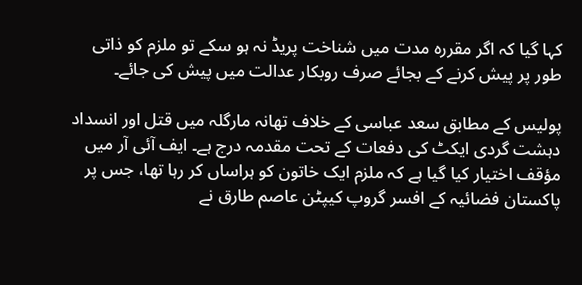کہا گیا کہ اگر مقررہ مدت میں شناخت پریڈ نہ ہو سکے تو ملزم کو ذاتی طور پر پیش کرنے کے بجائے صرف روبکار عدالت میں پیش کی جائے۔

پولیس کے مطابق سعد عباسی کے خلاف تھانہ مارگلہ میں قتل اور انسداد دہشت گردی ایکٹ کی دفعات کے تحت مقدمہ درج ہے۔ ایف آئی آر میں مؤقف اختیار کیا گیا ہے کہ ملزم ایک خاتون کو ہراساں کر رہا تھا، جس پر پاکستان فضائیہ کے افسر گروپ کیپٹن عاصم طارق نے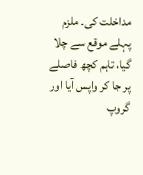مداخلت کی۔ ملزم پہلے موقع سے چلا گیا، تاہم کچھ فاصلے پر جا کر واپس آیا اور گروپ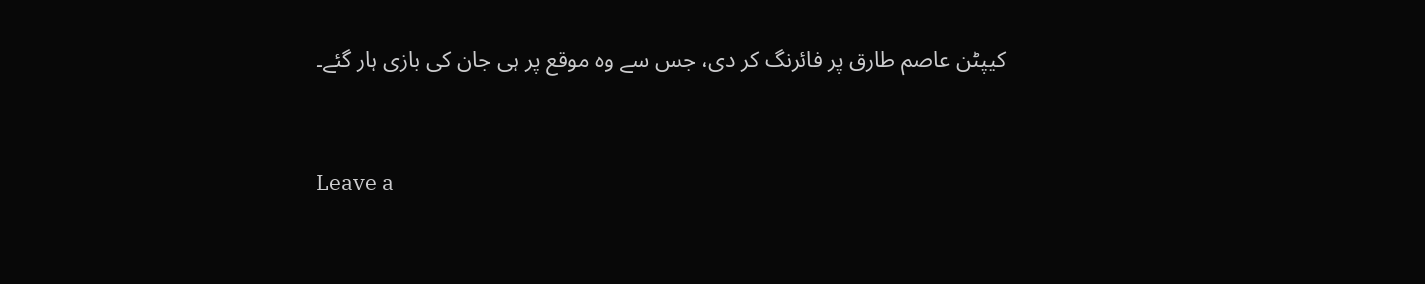کیپٹن عاصم طارق پر فائرنگ کر دی، جس سے وہ موقع پر ہی جان کی بازی ہار گئے۔


Leave a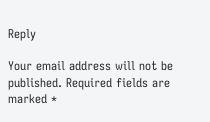Reply

Your email address will not be published. Required fields are marked *